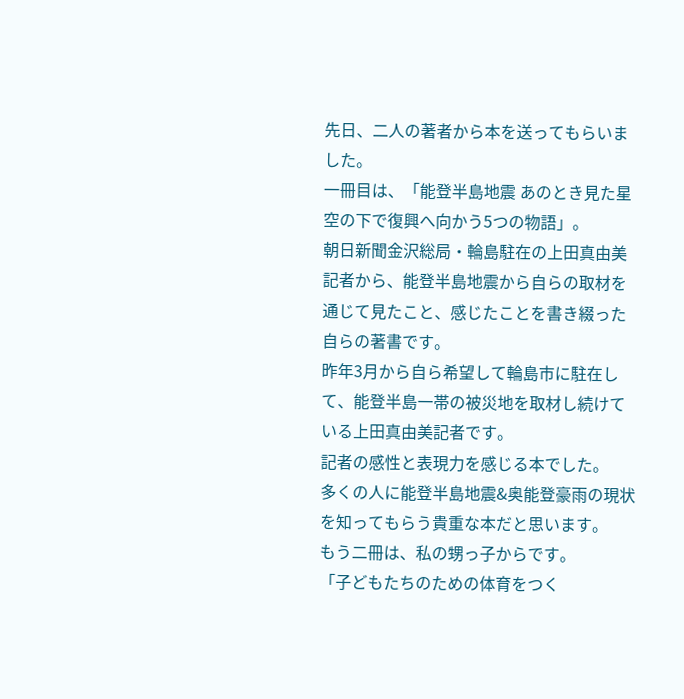先日、二人の著者から本を送ってもらいました。
一冊目は、「能登半島地震 あのとき見た星空の下で復興へ向かう5つの物語」。
朝日新聞金沢総局・輪島駐在の上田真由美記者から、能登半島地震から自らの取材を通じて見たこと、感じたことを書き綴った自らの著書です。
昨年3月から自ら希望して輪島市に駐在して、能登半島一帯の被災地を取材し続けている上田真由美記者です。
記者の感性と表現力を感じる本でした。
多くの人に能登半島地震&奥能登豪雨の現状を知ってもらう貴重な本だと思います。
もう二冊は、私の甥っ子からです。
「子どもたちのための体育をつく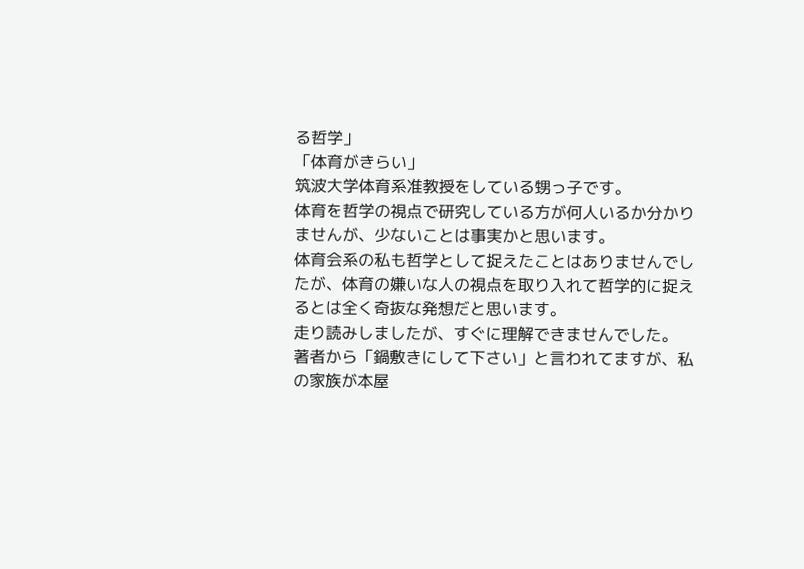る哲学」
「体育がきらい」
筑波大学体育系准教授をしている甥っ子です。
体育を哲学の視点で研究している方が何人いるか分かりませんが、少ないことは事実かと思います。
体育会系の私も哲学として捉えたことはありませんでしたが、体育の嫌いな人の視点を取り入れて哲学的に捉えるとは全く奇抜な発想だと思います。
走り読みしましたが、すぐに理解できませんでした。
著者から「鍋敷きにして下さい」と言われてますが、私の家族が本屋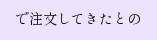で注文してきたとの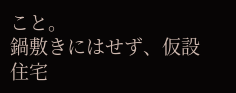こと。
鍋敷きにはせず、仮設住宅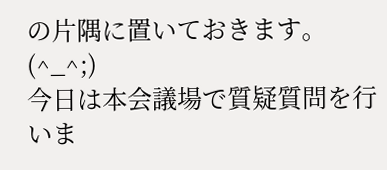の片隅に置いておきます。(^_^;)
今日は本会議場で質疑質問を行いま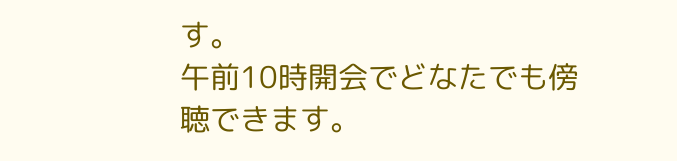す。
午前10時開会でどなたでも傍聴できます。